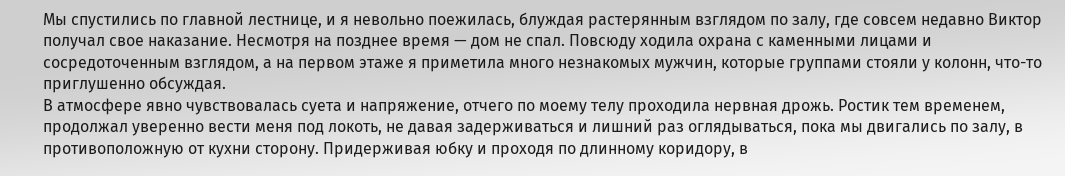Мы спустились по главной лестнице, и я невольно поежилась, блуждая растерянным взглядом по залу, где совсем недавно Виктор получал свое наказание. Несмотря на позднее время — дом не спал. Повсюду ходила охрана с каменными лицами и сосредоточенным взглядом, а на первом этаже я приметила много незнакомых мужчин, которые группами стояли у колонн, что-то приглушенно обсуждая.
В атмосфере явно чувствовалась суета и напряжение, отчего по моему телу проходила нервная дрожь. Ростик тем временем, продолжал уверенно вести меня под локоть, не давая задерживаться и лишний раз оглядываться, пока мы двигались по залу, в противоположную от кухни сторону. Придерживая юбку и проходя по длинному коридору, в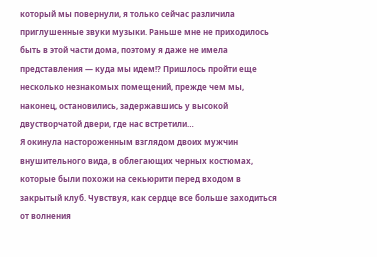который мы повернули, я только сейчас различила приглушенные звуки музыки. Раньше мне не приходилось быть в этой части дома, поэтому я даже не имела представления — куда мы идем!? Пришлось пройти еще несколько незнакомых помещений, прежде чем мы, наконец, остановились, задержавшись у высокой двустворчатой двери, где нас встретили…
Я окинула настороженным взглядом двоих мужчин внушительного вида, в облегающих черных костюмах, которые были похожи на секьюрити перед входом в закрытый клуб. Чувствуя, как сердце все больше заходиться от волнения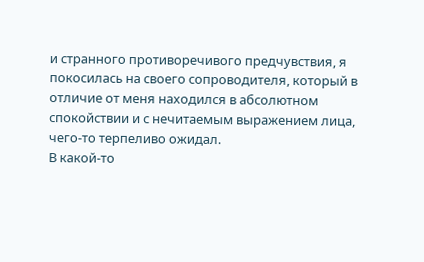и странного противоречивого предчувствия, я покосилась на своего сопроводителя, который в отличие от меня находился в абсолютном спокойствии и с нечитаемым выражением лица, чего-то терпеливо ожидал.
В какой-то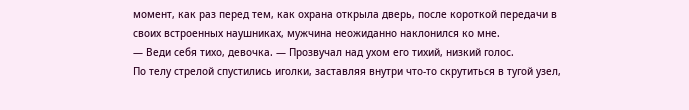момент, как раз перед тем, как охрана открыла дверь, после короткой передачи в своих встроенных наушниках, мужчина неожиданно наклонился ко мне.
— Веди себя тихо, девочка. — Прозвучал над ухом его тихий, низкий голос.
По телу стрелой спустились иголки, заставляя внутри что-то скрутиться в тугой узел,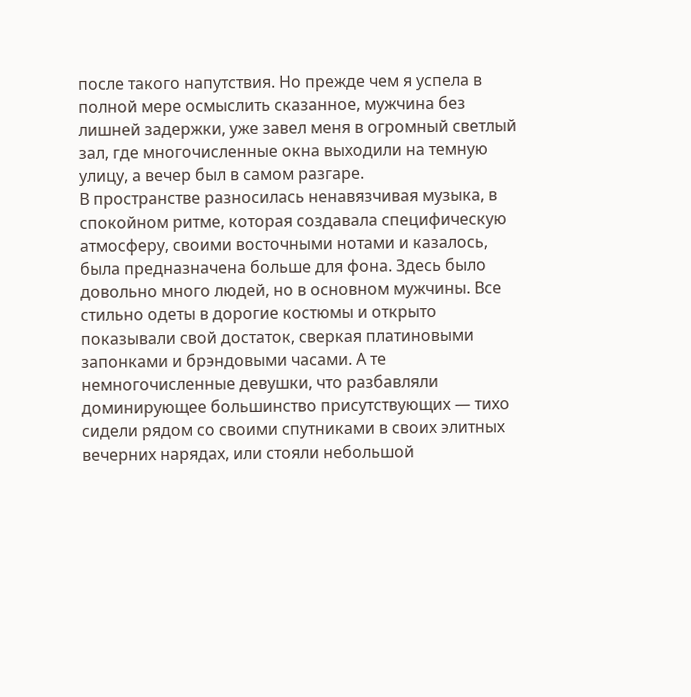после такого напутствия. Но прежде чем я успела в полной мере осмыслить сказанное, мужчина без лишней задержки, уже завел меня в огромный светлый зал, где многочисленные окна выходили на темную улицу, а вечер был в самом разгаре.
В пространстве разносилась ненавязчивая музыка, в спокойном ритме, которая создавала специфическую атмосферу, своими восточными нотами и казалось, была предназначена больше для фона. Здесь было довольно много людей, но в основном мужчины. Все стильно одеты в дорогие костюмы и открыто показывали свой достаток, сверкая платиновыми запонками и брэндовыми часами. А те немногочисленные девушки, что разбавляли доминирующее большинство присутствующих — тихо сидели рядом со своими спутниками в своих элитных вечерних нарядах, или стояли небольшой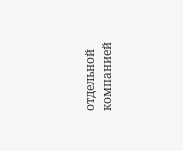отдельной компанией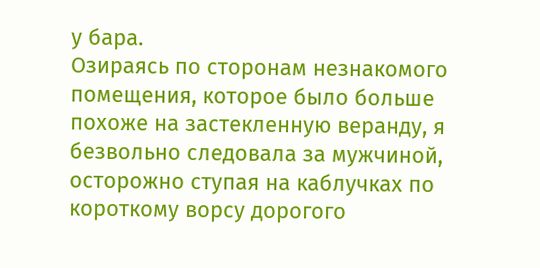у бара.
Озираясь по сторонам незнакомого помещения, которое было больше похоже на застекленную веранду, я безвольно следовала за мужчиной, осторожно ступая на каблучках по короткому ворсу дорогого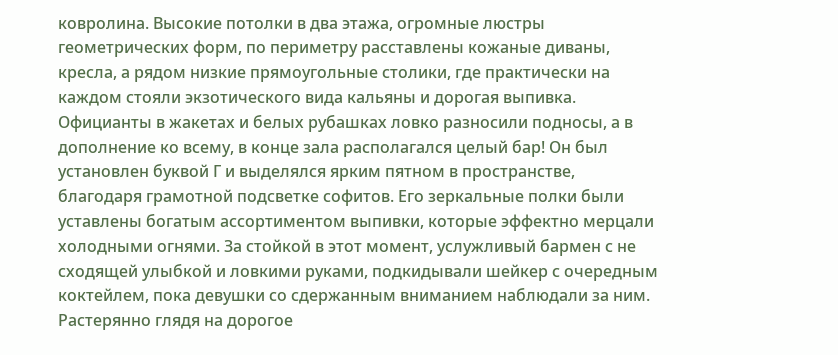ковролина. Высокие потолки в два этажа, огромные люстры геометрических форм, по периметру расставлены кожаные диваны, кресла, а рядом низкие прямоугольные столики, где практически на каждом стояли экзотического вида кальяны и дорогая выпивка. Официанты в жакетах и белых рубашках ловко разносили подносы, а в дополнение ко всему, в конце зала располагался целый бар! Он был установлен буквой Г и выделялся ярким пятном в пространстве, благодаря грамотной подсветке софитов. Его зеркальные полки были уставлены богатым ассортиментом выпивки, которые эффектно мерцали холодными огнями. За стойкой в этот момент, услужливый бармен с не сходящей улыбкой и ловкими руками, подкидывали шейкер с очередным коктейлем, пока девушки со сдержанным вниманием наблюдали за ним.
Растерянно глядя на дорогое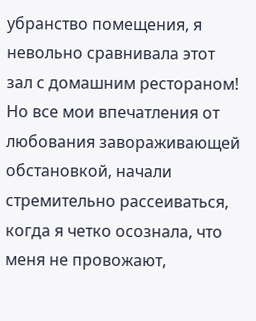убранство помещения, я невольно сравнивала этот зал с домашним рестораном! Но все мои впечатления от любования завораживающей обстановкой, начали стремительно рассеиваться, когда я четко осознала, что меня не провожают,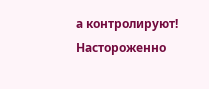а контролируют! Настороженно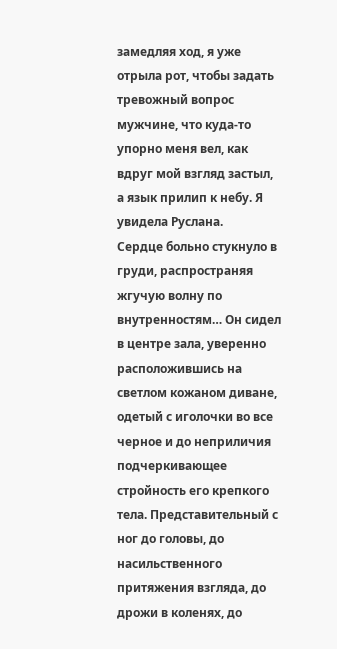замедляя ход, я уже отрыла рот, чтобы задать тревожный вопрос мужчине, что куда-то упорно меня вел, как вдруг мой взгляд застыл, а язык прилип к небу. Я увидела Руслана.
Сердце больно стукнуло в груди, распространяя жгучую волну по внутренностям… Он сидел в центре зала, уверенно расположившись на светлом кожаном диване, одетый с иголочки во все черное и до неприличия подчеркивающее стройность его крепкого тела. Представительный с ног до головы, до насильственного притяжения взгляда, до дрожи в коленях, до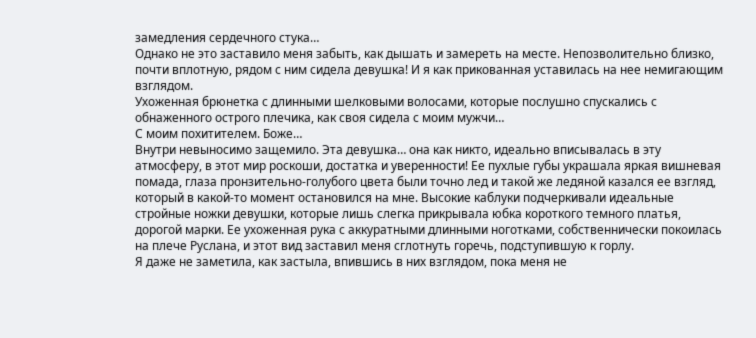замедления сердечного стука…
Однако не это заставило меня забыть, как дышать и замереть на месте. Непозволительно близко, почти вплотную, рядом с ним сидела девушка! И я как прикованная уставилась на нее немигающим взглядом.
Ухоженная брюнетка с длинными шелковыми волосами, которые послушно спускались с обнаженного острого плечика, как своя сидела с моим мужчи…
С моим похитителем. Боже…
Внутри невыносимо защемило. Эта девушка… она как никто, идеально вписывалась в эту атмосферу, в этот мир роскоши, достатка и уверенности! Ее пухлые губы украшала яркая вишневая помада, глаза пронзительно-голубого цвета были точно лед и такой же ледяной казался ее взгляд, который в какой-то момент остановился на мне. Высокие каблуки подчеркивали идеальные стройные ножки девушки, которые лишь слегка прикрывала юбка короткого темного платья, дорогой марки. Ее ухоженная рука с аккуратными длинными ноготками, собственнически покоилась на плече Руслана, и этот вид заставил меня сглотнуть горечь, подступившую к горлу.
Я даже не заметила, как застыла, впившись в них взглядом, пока меня не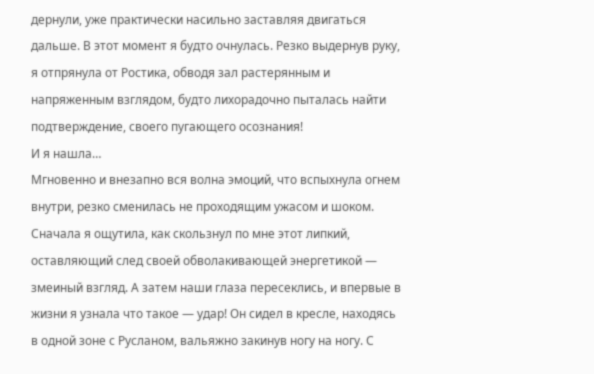дернули, уже практически насильно заставляя двигаться дальше. В этот момент я будто очнулась. Резко выдернув руку, я отпрянула от Ростика, обводя зал растерянным и напряженным взглядом, будто лихорадочно пыталась найти подтверждение, своего пугающего осознания!
И я нашла…
Мгновенно и внезапно вся волна эмоций, что вспыхнула огнем внутри, резко сменилась не проходящим ужасом и шоком.
Сначала я ощутила, как скользнул по мне этот липкий, оставляющий след своей обволакивающей энергетикой — змеиный взгляд. А затем наши глаза пересеклись, и впервые в жизни я узнала что такое — удар! Он сидел в кресле, находясь в одной зоне с Русланом, вальяжно закинув ногу на ногу. С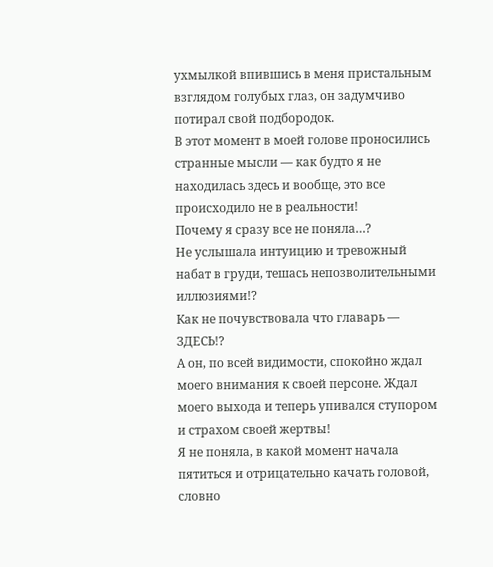ухмылкой впившись в меня пристальным взглядом голубых глаз, он задумчиво потирал свой подбородок.
В этот момент в моей голове проносились странные мысли — как будто я не находилась здесь и вообще, это все происходило не в реальности!
Почему я сразу все не поняла…?
Не услышала интуицию и тревожный набат в груди, тешась непозволительными иллюзиями!?
Как не почувствовала что главарь — ЗДЕСЬ!?
А он, по всей видимости, спокойно ждал моего внимания к своей персоне. Ждал моего выхода и теперь упивался ступором и страхом своей жертвы!
Я не поняла, в какой момент начала пятиться и отрицательно качать головой, словно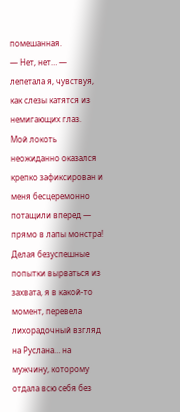помешанная.
— Нет, нет… — лепетала я, чувствуя, как слезы катятся из немигающих глаз.
Мой локоть неожиданно оказался крепко зафиксирован и меня бесцеремонно потащили вперед — прямо в лапы монстра! Делая безуспешные попытки вырваться из захвата, я в какой-то момент, перевела лихорадочный взгляд на Руслана… на мужчину, которому отдала всю себя без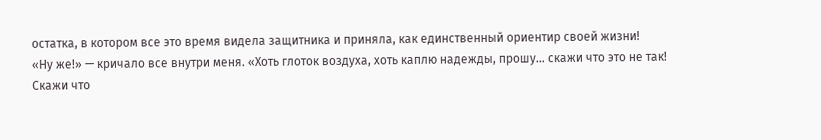остатка, в котором все это время видела защитника и приняла, как единственный ориентир своей жизни!
«Ну же!» — кричало все внутри меня. «Хоть глоток воздуха, хоть каплю надежды, прошу… скажи что это не так! Скажи что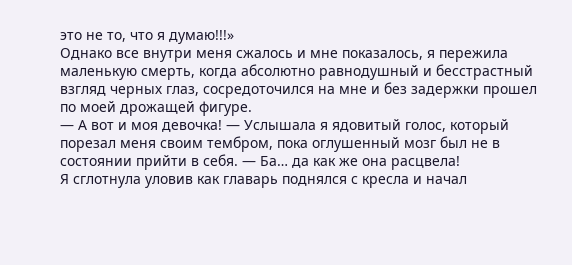это не то, что я думаю!!!»
Однако все внутри меня сжалось и мне показалось, я пережила маленькую смерть, когда абсолютно равнодушный и бесстрастный взгляд черных глаз, сосредоточился на мне и без задержки прошел по моей дрожащей фигуре.
— А вот и моя девочка! — Услышала я ядовитый голос, который порезал меня своим тембром, пока оглушенный мозг был не в состоянии прийти в себя. — Ба… да как же она расцвела!
Я сглотнула уловив как главарь поднялся с кресла и начал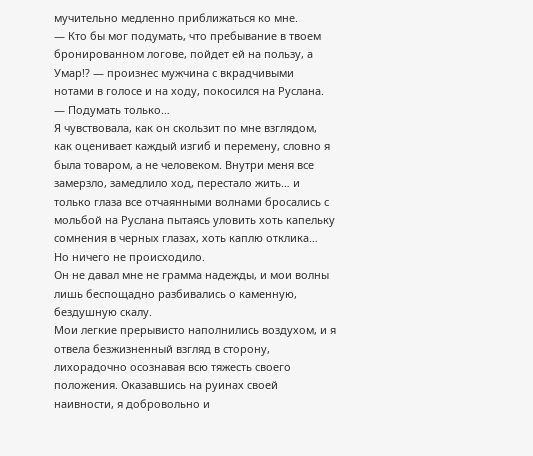мучительно медленно приближаться ко мне.
— Кто бы мог подумать, что пребывание в твоем бронированном логове, пойдет ей на пользу, а Умар!? — произнес мужчина с вкрадчивыми нотами в голосе и на ходу, покосился на Руслана. — Подумать только…
Я чувствовала, как он скользит по мне взглядом, как оценивает каждый изгиб и перемену, словно я была товаром, а не человеком. Внутри меня все замерзло, замедлило ход, перестало жить… и только глаза все отчаянными волнами бросались с мольбой на Руслана пытаясь уловить хоть капельку сомнения в черных глазах, хоть каплю отклика…
Но ничего не происходило.
Он не давал мне не грамма надежды, и мои волны лишь беспощадно разбивались о каменную, бездушную скалу.
Мои легкие прерывисто наполнились воздухом, и я отвела безжизненный взгляд в сторону, лихорадочно осознавая всю тяжесть своего положения. Оказавшись на руинах своей наивности, я добровольно и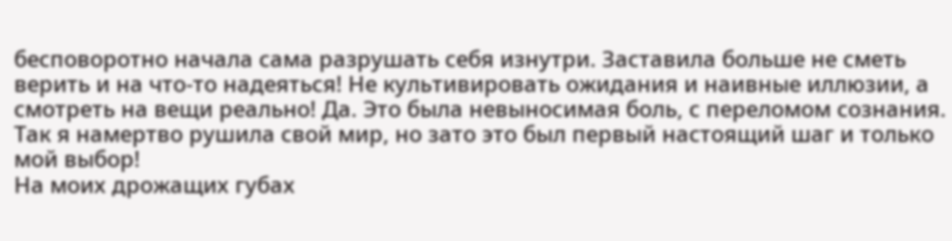бесповоротно начала сама разрушать себя изнутри. Заставила больше не сметь верить и на что-то надеяться! Не культивировать ожидания и наивные иллюзии, а смотреть на вещи реально! Да. Это была невыносимая боль, с переломом сознания. Так я намертво рушила свой мир, но зато это был первый настоящий шаг и только мой выбор!
На моих дрожащих губах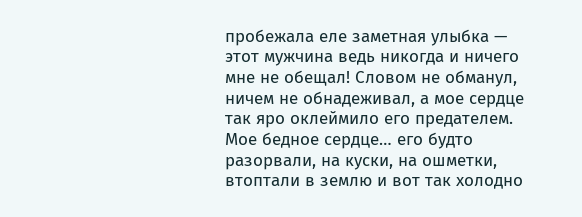пробежала еле заметная улыбка — этот мужчина ведь никогда и ничего мне не обещал! Словом не обманул, ничем не обнадеживал, а мое сердце так яро оклеймило его предателем. Мое бедное сердце… его будто разорвали, на куски, на ошметки, втоптали в землю и вот так холодно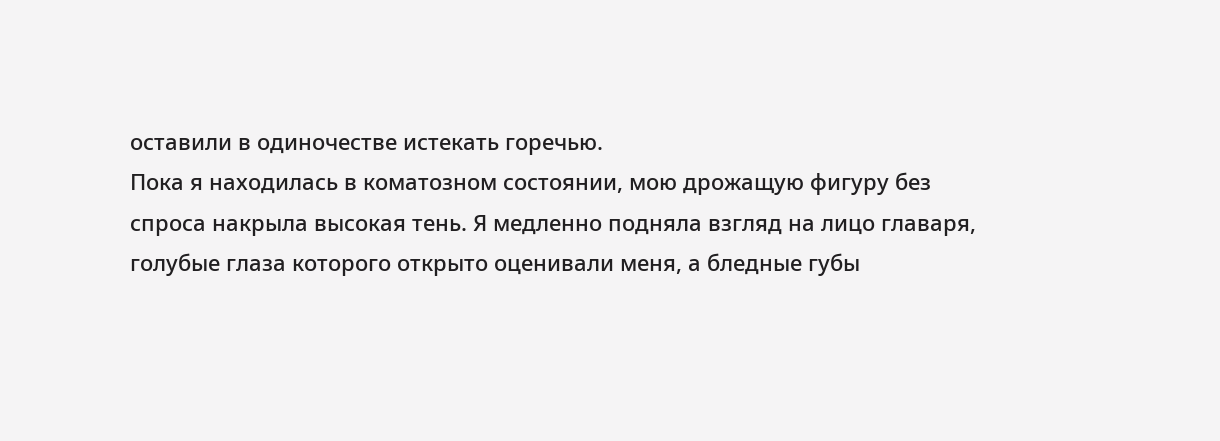оставили в одиночестве истекать горечью.
Пока я находилась в коматозном состоянии, мою дрожащую фигуру без спроса накрыла высокая тень. Я медленно подняла взгляд на лицо главаря, голубые глаза которого открыто оценивали меня, а бледные губы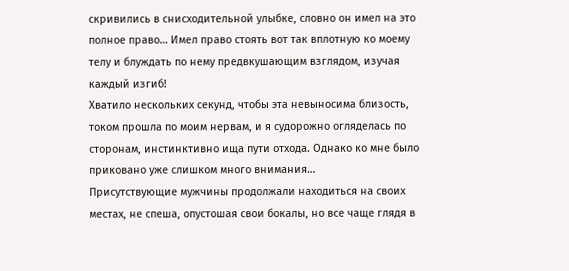скривились в снисходительной улыбке, словно он имел на это полное право… Имел право стоять вот так вплотную ко моему телу и блуждать по нему предвкушающим взглядом, изучая каждый изгиб!
Хватило нескольких секунд, чтобы эта невыносима близость, током прошла по моим нервам, и я судорожно огляделась по сторонам, инстинктивно ища пути отхода. Однако ко мне было приковано уже слишком много внимания…
Присутствующие мужчины продолжали находиться на своих местах, не спеша, опустошая свои бокалы, но все чаще глядя в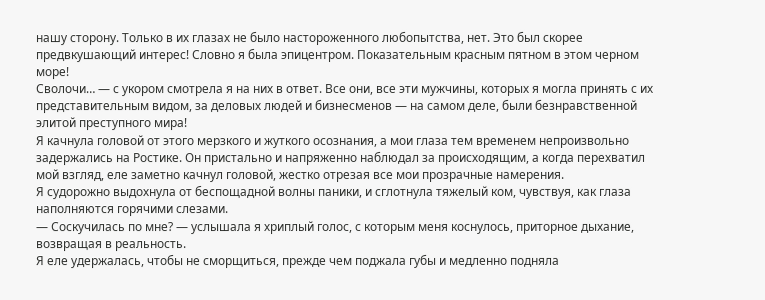нашу сторону. Только в их глазах не было настороженного любопытства, нет. Это был скорее предвкушающий интерес! Словно я была эпицентром. Показательным красным пятном в этом черном море!
Сволочи… — с укором смотрела я на них в ответ. Все они, все эти мужчины, которых я могла принять с их представительным видом, за деловых людей и бизнесменов — на самом деле, были безнравственной элитой преступного мира!
Я качнула головой от этого мерзкого и жуткого осознания, а мои глаза тем временем непроизвольно задержались на Ростике. Он пристально и напряженно наблюдал за происходящим, а когда перехватил мой взгляд, еле заметно качнул головой, жестко отрезая все мои прозрачные намерения.
Я судорожно выдохнула от беспощадной волны паники, и сглотнула тяжелый ком, чувствуя, как глаза наполняются горячими слезами.
— Соскучилась по мне? — услышала я хриплый голос, с которым меня коснулось, приторное дыхание, возвращая в реальность.
Я еле удержалась, чтобы не сморщиться, прежде чем поджала губы и медленно подняла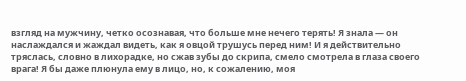взгляд на мужчину, четко осознавая, что больше мне нечего терять! Я знала — он наслаждался и жаждал видеть, как я овцой трушусь перед ним! И я действительно тряслась, словно в лихорадке, но сжав зубы до скрипа, смело смотрела в глаза своего врага! Я бы даже плюнула ему в лицо, но, к сожалению, моя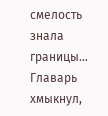смелость знала границы…
Главарь хмыкнул,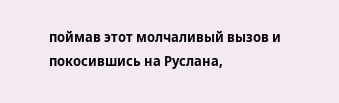поймав этот молчаливый вызов и покосившись на Руслана,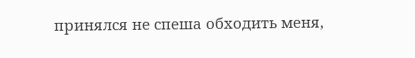принялся не спеша обходить меня,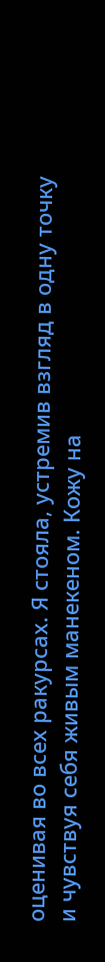оценивая во всех ракурсах. Я стояла, устремив взгляд в одну точку и чувствуя себя живым манекеном. Кожу на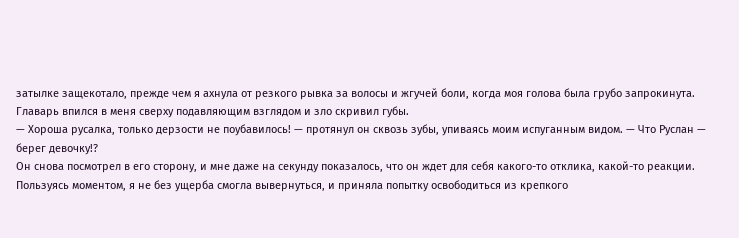затылке защекотало, прежде чем я ахнула от резкого рывка за волосы и жгучей боли, когда моя голова была грубо запрокинута. Главарь впился в меня сверху подавляющим взглядом и зло скривил губы.
— Хороша русалка, только дерзости не поубавилось! — протянул он сквозь зубы, упиваясь моим испуганным видом. — Что Руслан — берег девочку!?
Он снова посмотрел в его сторону, и мне даже на секунду показалось, что он ждет для себя какого-то отклика, какой-то реакции. Пользуясь моментом, я не без ущерба смогла вывернуться, и приняла попытку освободиться из крепкого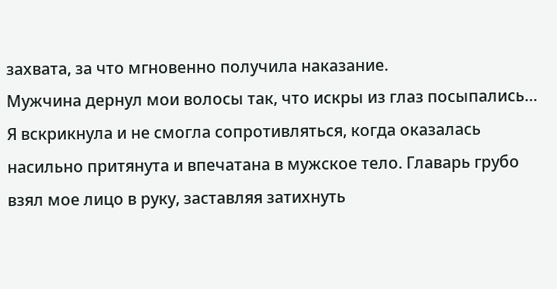захвата, за что мгновенно получила наказание.
Мужчина дернул мои волосы так, что искры из глаз посыпались… Я вскрикнула и не смогла сопротивляться, когда оказалась насильно притянута и впечатана в мужское тело. Главарь грубо взял мое лицо в руку, заставляя затихнуть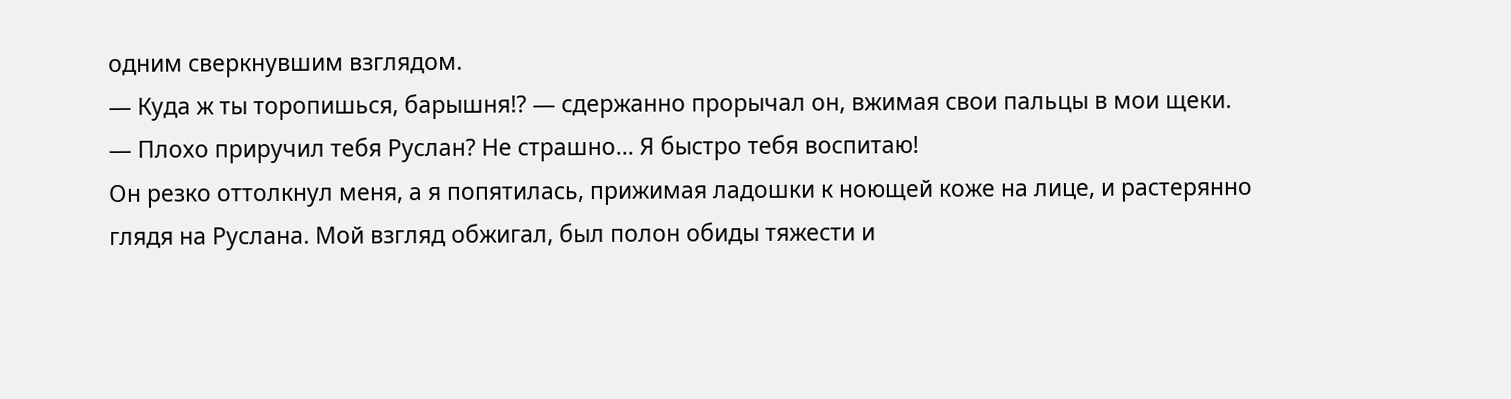одним сверкнувшим взглядом.
— Куда ж ты торопишься, барышня!? — сдержанно прорычал он, вжимая свои пальцы в мои щеки. — Плохо приручил тебя Руслан? Не страшно… Я быстро тебя воспитаю!
Он резко оттолкнул меня, а я попятилась, прижимая ладошки к ноющей коже на лице, и растерянно глядя на Руслана. Мой взгляд обжигал, был полон обиды тяжести и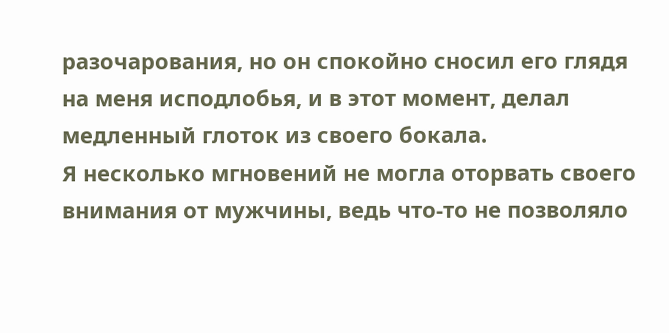разочарования, но он спокойно сносил его глядя на меня исподлобья, и в этот момент, делал медленный глоток из своего бокала.
Я несколько мгновений не могла оторвать своего внимания от мужчины, ведь что-то не позволяло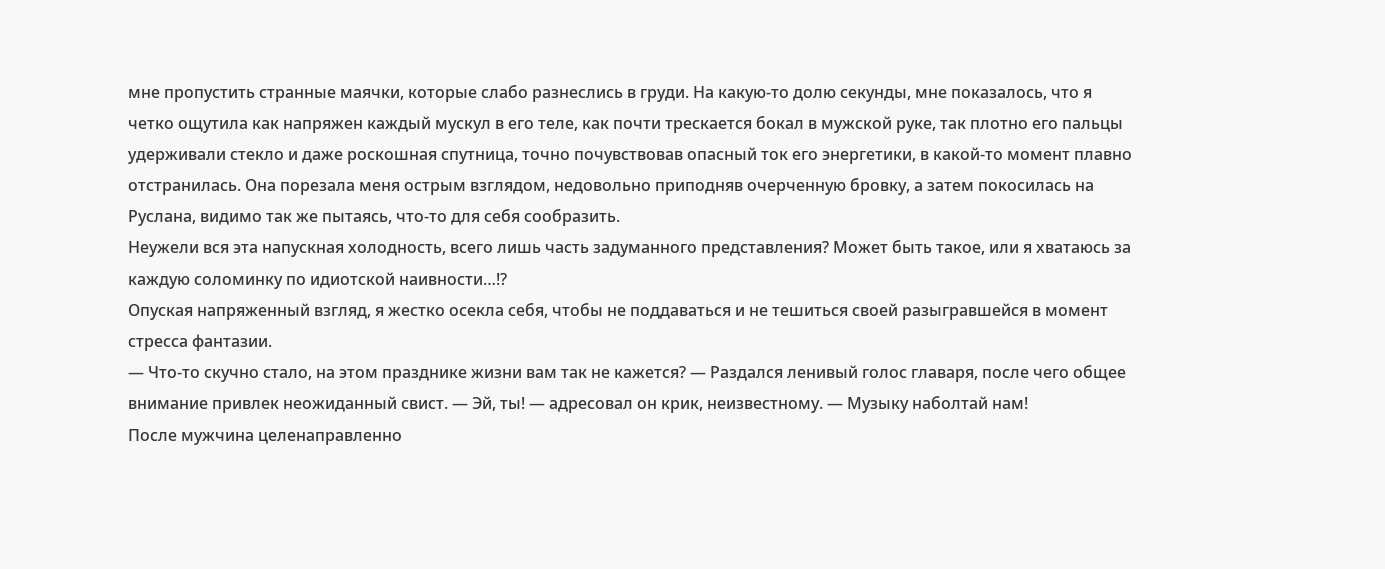мне пропустить странные маячки, которые слабо разнеслись в груди. На какую-то долю секунды, мне показалось, что я четко ощутила как напряжен каждый мускул в его теле, как почти трескается бокал в мужской руке, так плотно его пальцы удерживали стекло и даже роскошная спутница, точно почувствовав опасный ток его энергетики, в какой-то момент плавно отстранилась. Она порезала меня острым взглядом, недовольно приподняв очерченную бровку, а затем покосилась на Руслана, видимо так же пытаясь, что-то для себя сообразить.
Неужели вся эта напускная холодность, всего лишь часть задуманного представления? Может быть такое, или я хватаюсь за каждую соломинку по идиотской наивности…!?
Опуская напряженный взгляд, я жестко осекла себя, чтобы не поддаваться и не тешиться своей разыгравшейся в момент стресса фантазии.
— Что-то скучно стало, на этом празднике жизни вам так не кажется? — Раздался ленивый голос главаря, после чего общее внимание привлек неожиданный свист. — Эй, ты! — адресовал он крик, неизвестному. — Музыку наболтай нам!
После мужчина целенаправленно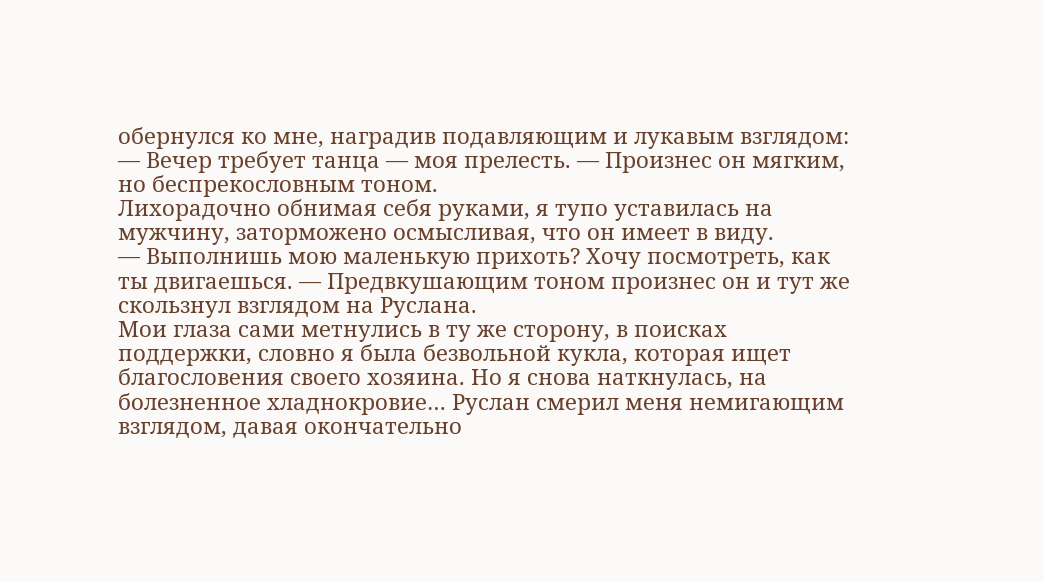обернулся ко мне, наградив подавляющим и лукавым взглядом:
— Вечер требует танца — моя прелесть. — Произнес он мягким, но беспрекословным тоном.
Лихорадочно обнимая себя руками, я тупо уставилась на мужчину, заторможено осмысливая, что он имеет в виду.
— Выполнишь мою маленькую прихоть? Хочу посмотреть, как ты двигаешься. — Предвкушающим тоном произнес он и тут же скользнул взглядом на Руслана.
Мои глаза сами метнулись в ту же сторону, в поисках поддержки, словно я была безвольной кукла, которая ищет благословения своего хозяина. Но я снова наткнулась, на болезненное хладнокровие… Руслан смерил меня немигающим взглядом, давая окончательно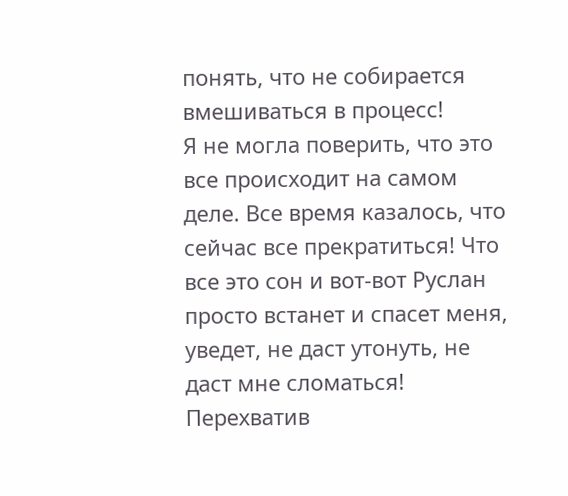понять, что не собирается вмешиваться в процесс!
Я не могла поверить, что это все происходит на самом деле. Все время казалось, что сейчас все прекратиться! Что все это сон и вот-вот Руслан просто встанет и спасет меня, уведет, не даст утонуть, не даст мне сломаться!
Перехватив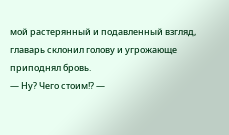мой растерянный и подавленный взгляд, главарь склонил голову и угрожающе приподнял бровь.
— Ну? Чего стоим!? —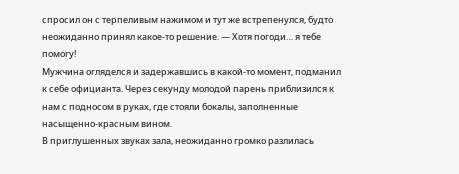спросил он с терпеливым нажимом и тут же встрепенулся, будто неожиданно принял какое-то решение. — Хотя погоди… я тебе помогу!
Мужчина огляделся и задержавшись в какой-то момент, подманил к себе официанта. Через секунду молодой парень приблизился к нам с подносом в руках, где стояли бокалы, заполненные насыщенно-красным вином.
В приглушенных звуках зала, неожиданно громко разлилась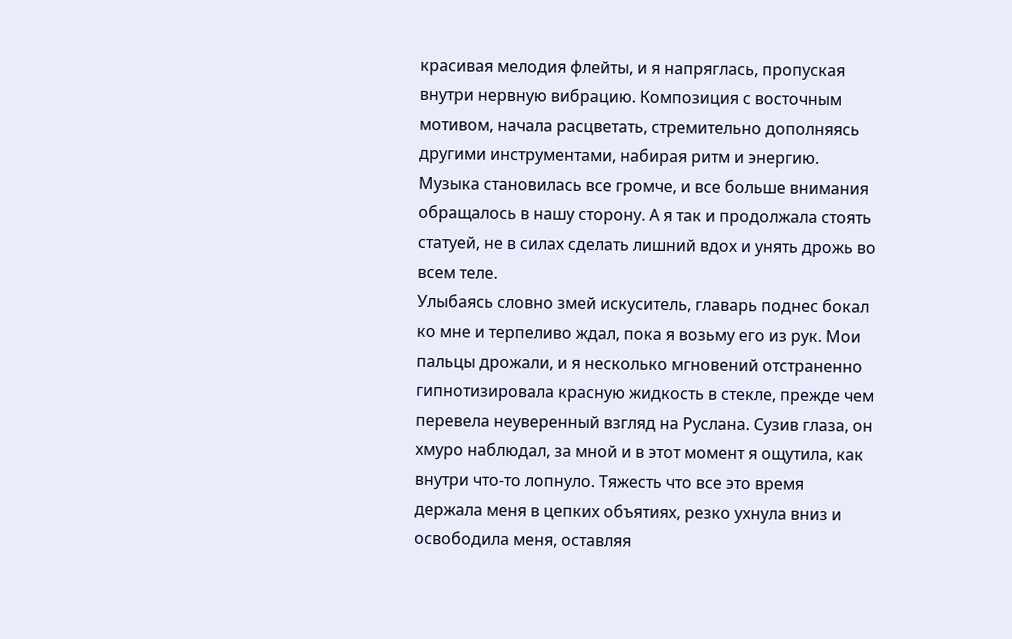красивая мелодия флейты, и я напряглась, пропуская внутри нервную вибрацию. Композиция с восточным мотивом, начала расцветать, стремительно дополняясь другими инструментами, набирая ритм и энергию. Музыка становилась все громче, и все больше внимания обращалось в нашу сторону. А я так и продолжала стоять статуей, не в силах сделать лишний вдох и унять дрожь во всем теле.
Улыбаясь словно змей искуситель, главарь поднес бокал ко мне и терпеливо ждал, пока я возьму его из рук. Мои пальцы дрожали, и я несколько мгновений отстраненно гипнотизировала красную жидкость в стекле, прежде чем перевела неуверенный взгляд на Руслана. Сузив глаза, он хмуро наблюдал, за мной и в этот момент я ощутила, как внутри что-то лопнуло. Тяжесть что все это время держала меня в цепких объятиях, резко ухнула вниз и освободила меня, оставляя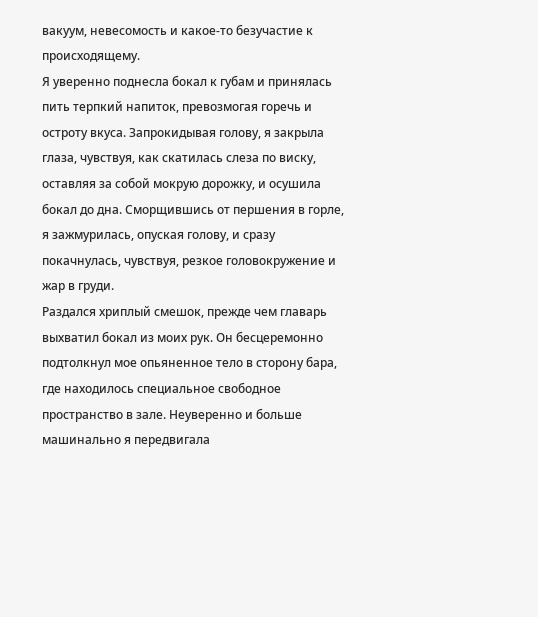вакуум, невесомость и какое-то безучастие к происходящему.
Я уверенно поднесла бокал к губам и принялась пить терпкий напиток, превозмогая горечь и остроту вкуса. Запрокидывая голову, я закрыла глаза, чувствуя, как скатилась слеза по виску, оставляя за собой мокрую дорожку, и осушила бокал до дна. Сморщившись от першения в горле, я зажмурилась, опуская голову, и сразу покачнулась, чувствуя, резкое головокружение и жар в груди.
Раздался хриплый смешок, прежде чем главарь выхватил бокал из моих рук. Он бесцеремонно подтолкнул мое опьяненное тело в сторону бара, где находилось специальное свободное пространство в зале. Неуверенно и больше машинально я передвигала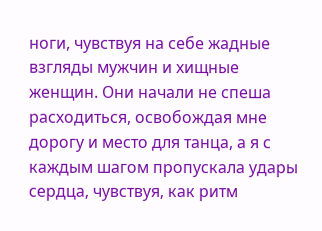ноги, чувствуя на себе жадные взгляды мужчин и хищные женщин. Они начали не спеша расходиться, освобождая мне дорогу и место для танца, а я с каждым шагом пропускала удары сердца, чувствуя, как ритм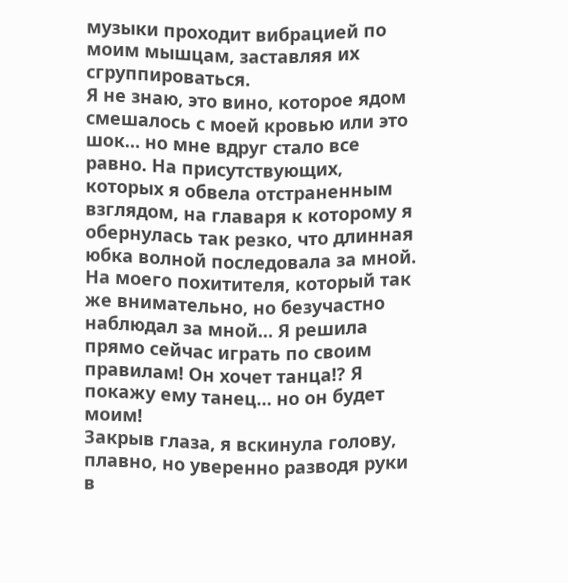музыки проходит вибрацией по моим мышцам, заставляя их сгруппироваться.
Я не знаю, это вино, которое ядом смешалось с моей кровью или это шок… но мне вдруг стало все равно. На присутствующих, которых я обвела отстраненным взглядом, на главаря к которому я обернулась так резко, что длинная юбка волной последовала за мной. На моего похитителя, который так же внимательно, но безучастно наблюдал за мной… Я решила прямо сейчас играть по своим правилам! Он хочет танца!? Я покажу ему танец… но он будет моим!
Закрыв глаза, я вскинула голову, плавно, но уверенно разводя руки в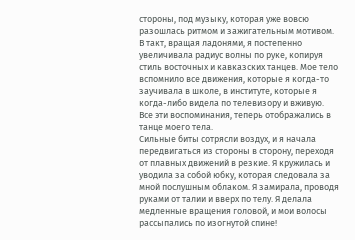стороны, под музыку, которая уже вовсю разошлась ритмом и зажигательным мотивом. В такт, вращая ладонями, я постепенно увеличивала радиус волны по руке, копируя стиль восточных и кавказских танцев. Мое тело вспомнило все движения, которые я когда-то заучивала в школе, в институте, которые я когда-либо видела по телевизору и вживую. Все эти воспоминания, теперь отображались в танце моего тела.
Сильные биты сотрясли воздух, и я начала передвигаться из стороны в сторону, переходя от плавных движений в резкие. Я кружилась и уводила за собой юбку, которая следовала за мной послушным облаком. Я замирала, проводя руками от талии и вверх по телу. Я делала медленные вращения головой, и мои волосы рассыпались по изогнутой спине!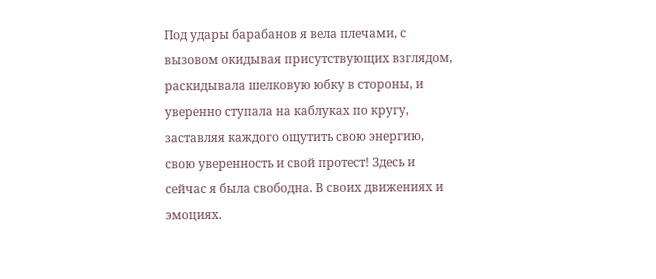Под удары барабанов я вела плечами, с вызовом окидывая присутствующих взглядом, раскидывала шелковую юбку в стороны, и уверенно ступала на каблуках по кругу, заставляя каждого ощутить свою энергию, свою уверенность и свой протест! Здесь и сейчас я была свободна. В своих движениях и эмоциях.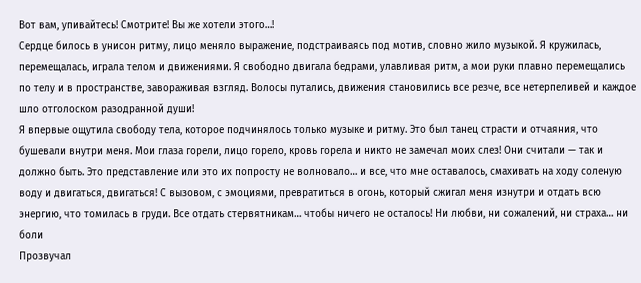Вот вам, упивайтесь! Смотрите! Вы же хотели этого…!
Сердце билось в унисон ритму, лицо меняло выражение, подстраиваясь под мотив, словно жило музыкой. Я кружилась, перемещалась, играла телом и движениями. Я свободно двигала бедрами, улавливая ритм, а мои руки плавно перемещались по телу и в пространстве, завораживая взгляд. Волосы путались, движения становились все резче, все нетерпеливей и каждое шло отголоском разодранной души!
Я впервые ощутила свободу тела, которое подчинялось только музыке и ритму. Это был танец страсти и отчаяния, что бушевали внутри меня. Мои глаза горели, лицо горело, кровь горела и никто не замечал моих слез! Они считали — так и должно быть. Это представление или это их попросту не волновало… и все, что мне оставалось, смахивать на ходу соленую воду и двигаться, двигаться! С вызовом, с эмоциями, превратиться в огонь, который сжигал меня изнутри и отдать всю энергию, что томилась в груди. Все отдать стервятникам… чтобы ничего не осталось! Ни любви, ни сожалений, ни страха… ни боли
Прозвучал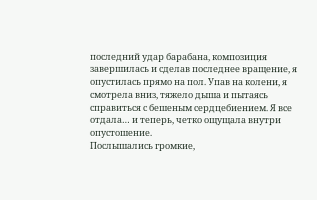последний удар барабана, композиция завершилась и сделав последнее вращение, я опустилась прямо на пол. Упав на колени, я смотрела вниз, тяжело дыша и пытаясь справиться с бешеным сердцебиением. Я все отдала… и теперь, четко ощущала внутри опустошение.
Послышались громкие,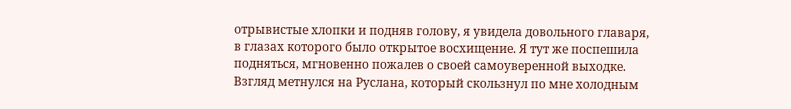отрывистые хлопки и подняв голову, я увидела довольного главаря, в глазах которого было открытое восхищение. Я тут же поспешила подняться, мгновенно пожалев о своей самоуверенной выходке. Взгляд метнулся на Руслана, который скользнул по мне холодным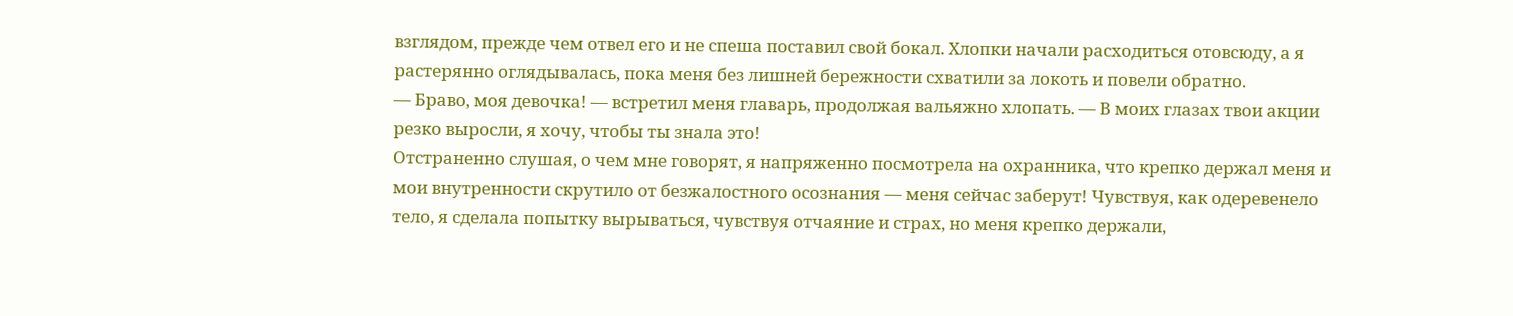взглядом, прежде чем отвел его и не спеша поставил свой бокал. Хлопки начали расходиться отовсюду, а я растерянно оглядывалась, пока меня без лишней бережности схватили за локоть и повели обратно.
— Браво, моя девочка! — встретил меня главарь, продолжая вальяжно хлопать. — В моих глазах твои акции резко выросли, я хочу, чтобы ты знала это!
Отстраненно слушая, о чем мне говорят, я напряженно посмотрела на охранника, что крепко держал меня и мои внутренности скрутило от безжалостного осознания — меня сейчас заберут! Чувствуя, как одеревенело тело, я сделала попытку вырываться, чувствуя отчаяние и страх, но меня крепко держали,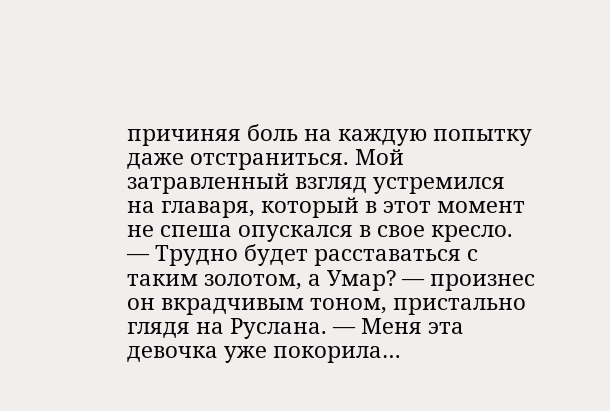причиняя боль на каждую попытку даже отстраниться. Мой затравленный взгляд устремился на главаря, который в этот момент не спеша опускался в свое кресло.
— Трудно будет расставаться с таким золотом, а Умар? — произнес он вкрадчивым тоном, пристально глядя на Руслана. — Меня эта девочка уже покорила…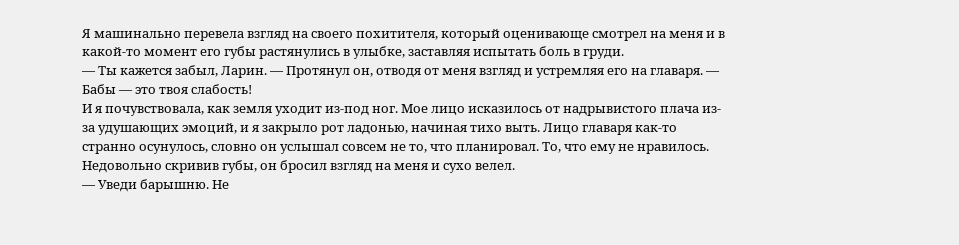Я машинально перевела взгляд на своего похитителя, который оценивающе смотрел на меня и в какой-то момент его губы растянулись в улыбке, заставляя испытать боль в груди.
— Ты кажется забыл, Ларин. — Протянул он, отводя от меня взгляд и устремляя его на главаря. — Бабы — это твоя слабость!
И я почувствовала, как земля уходит из-под ног. Мое лицо исказилось от надрывистого плача из-за удушающих эмоций, и я закрыло рот ладонью, начиная тихо выть. Лицо главаря как-то странно осунулось, словно он услышал совсем не то, что планировал. То, что ему не нравилось. Недовольно скривив губы, он бросил взгляд на меня и сухо велел.
— Уведи барышню. Не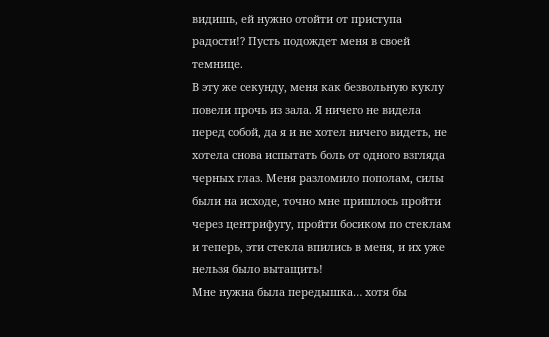видишь, ей нужно отойти от приступа радости!? Пусть подождет меня в своей темнице.
В эту же секунду, меня как безвольную куклу повели прочь из зала. Я ничего не видела перед собой, да я и не хотел ничего видеть, не хотела снова испытать боль от одного взгляда черных глаз. Меня разломило пополам, силы были на исходе, точно мне пришлось пройти через центрифугу, пройти босиком по стеклам и теперь, эти стекла впились в меня, и их уже нельзя было вытащить!
Мне нужна была передышка… хотя бы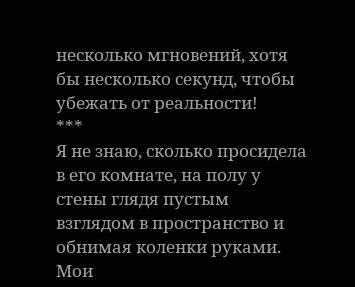несколько мгновений, хотя бы несколько секунд, чтобы убежать от реальности!
***
Я не знаю, сколько просидела в его комнате, на полу у стены глядя пустым взглядом в пространство и обнимая коленки руками. Мои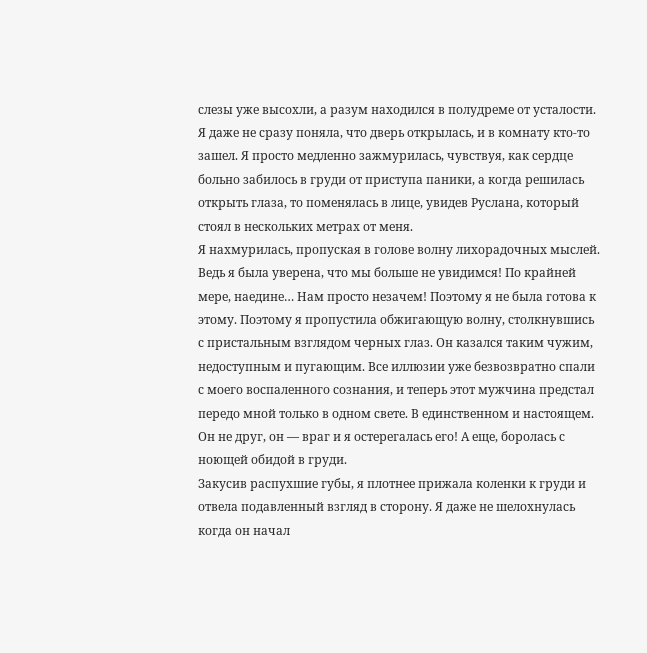слезы уже высохли, а разум находился в полудреме от усталости. Я даже не сразу поняла, что дверь открылась, и в комнату кто-то зашел. Я просто медленно зажмурилась, чувствуя, как сердце больно забилось в груди от приступа паники, а когда решилась открыть глаза, то поменялась в лице, увидев Руслана, который стоял в нескольких метрах от меня.
Я нахмурилась, пропуская в голове волну лихорадочных мыслей. Ведь я была уверена, что мы больше не увидимся! По крайней мере, наедине… Нам просто незачем! Поэтому я не была готова к этому. Поэтому я пропустила обжигающую волну, столкнувшись с пристальным взглядом черных глаз. Он казался таким чужим, недоступным и пугающим. Все иллюзии уже безвозвратно спали с моего воспаленного сознания, и теперь этот мужчина предстал передо мной только в одном свете. В единственном и настоящем. Он не друг, он — враг и я остерегалась его! А еще, боролась с ноющей обидой в груди.
Закусив распухшие губы, я плотнее прижала коленки к груди и отвела подавленный взгляд в сторону. Я даже не шелохнулась когда он начал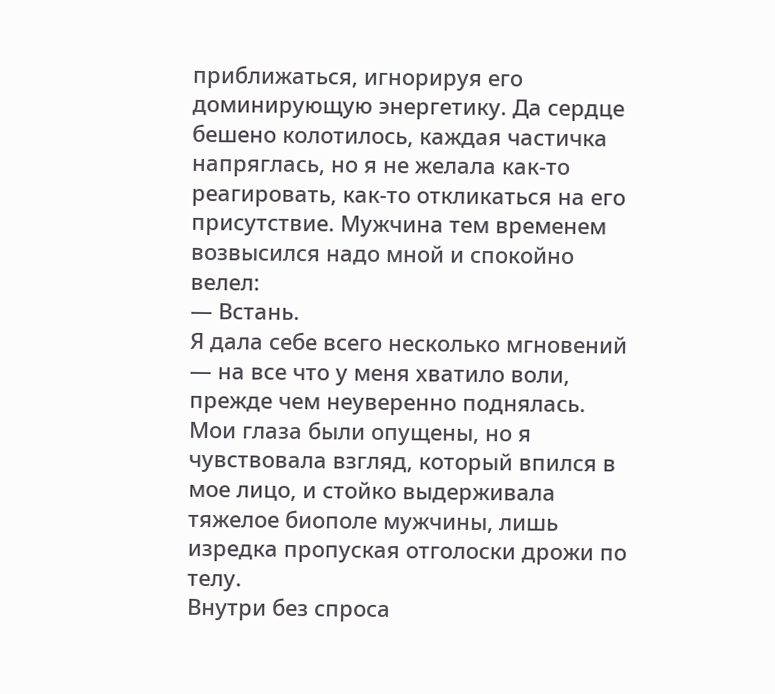приближаться, игнорируя его доминирующую энергетику. Да сердце бешено колотилось, каждая частичка напряглась, но я не желала как-то реагировать, как-то откликаться на его присутствие. Мужчина тем временем возвысился надо мной и спокойно велел:
— Встань.
Я дала себе всего несколько мгновений — на все что у меня хватило воли, прежде чем неуверенно поднялась. Мои глаза были опущены, но я чувствовала взгляд, который впился в мое лицо, и стойко выдерживала тяжелое биополе мужчины, лишь изредка пропуская отголоски дрожи по телу.
Внутри без спроса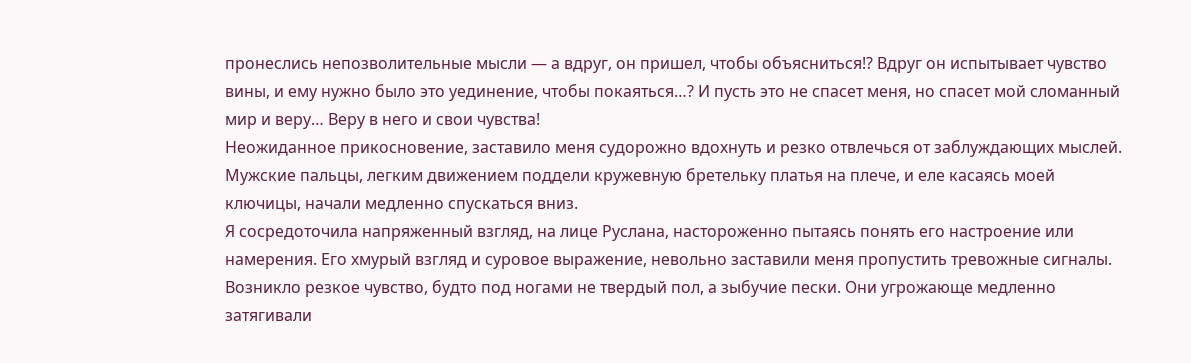пронеслись непозволительные мысли — а вдруг, он пришел, чтобы объясниться!? Вдруг он испытывает чувство вины, и ему нужно было это уединение, чтобы покаяться…? И пусть это не спасет меня, но спасет мой сломанный мир и веру… Веру в него и свои чувства!
Неожиданное прикосновение, заставило меня судорожно вдохнуть и резко отвлечься от заблуждающих мыслей. Мужские пальцы, легким движением поддели кружевную бретельку платья на плече, и еле касаясь моей ключицы, начали медленно спускаться вниз.
Я сосредоточила напряженный взгляд, на лице Руслана, настороженно пытаясь понять его настроение или намерения. Его хмурый взгляд и суровое выражение, невольно заставили меня пропустить тревожные сигналы. Возникло резкое чувство, будто под ногами не твердый пол, а зыбучие пески. Они угрожающе медленно затягивали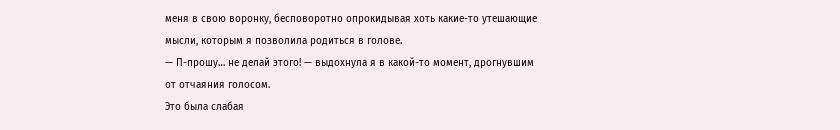меня в свою воронку, бесповоротно опрокидывая хоть какие-то утешающие мысли, которым я позволила родиться в голове.
— П-прошу… не делай этого! — выдохнула я в какой-то момент, дрогнувшим от отчаяния голосом.
Это была слабая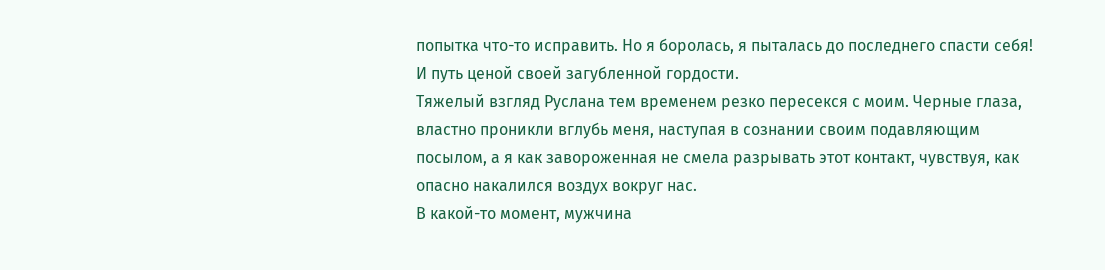попытка что-то исправить. Но я боролась, я пыталась до последнего спасти себя! И путь ценой своей загубленной гордости.
Тяжелый взгляд Руслана тем временем резко пересекся с моим. Черные глаза, властно проникли вглубь меня, наступая в сознании своим подавляющим посылом, а я как завороженная не смела разрывать этот контакт, чувствуя, как опасно накалился воздух вокруг нас.
В какой-то момент, мужчина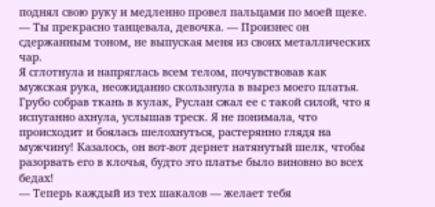поднял свою руку и медленно провел пальцами по моей щеке.
— Ты прекрасно танцевала, девочка. — Произнес он сдержанным тоном, не выпуская меня из своих металлических чар.
Я сглотнула и напряглась всем телом, почувствовав как мужская рука, неожиданно скользнула в вырез моего платья. Грубо собрав ткань в кулак, Руслан сжал ее с такой силой, что я испуганно ахнула, услышав треск. Я не понимала, что происходит и боялась шелохнуться, растерянно глядя на мужчину! Казалось, он вот-вот дернет натянутый шелк, чтобы разорвать его в клочья, будто это платье было виновно во всех бедах!
— Теперь каждый из тех шакалов — желает тебя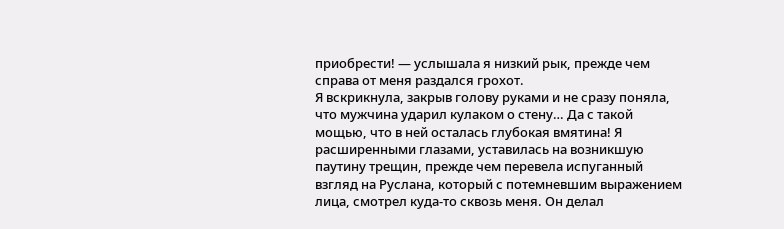приобрести! — услышала я низкий рык, прежде чем справа от меня раздался грохот.
Я вскрикнула, закрыв голову руками и не сразу поняла, что мужчина ударил кулаком о стену… Да с такой мощью, что в ней осталась глубокая вмятина! Я расширенными глазами, уставилась на возникшую паутину трещин, прежде чем перевела испуганный взгляд на Руслана, который с потемневшим выражением лица, смотрел куда-то сквозь меня. Он делал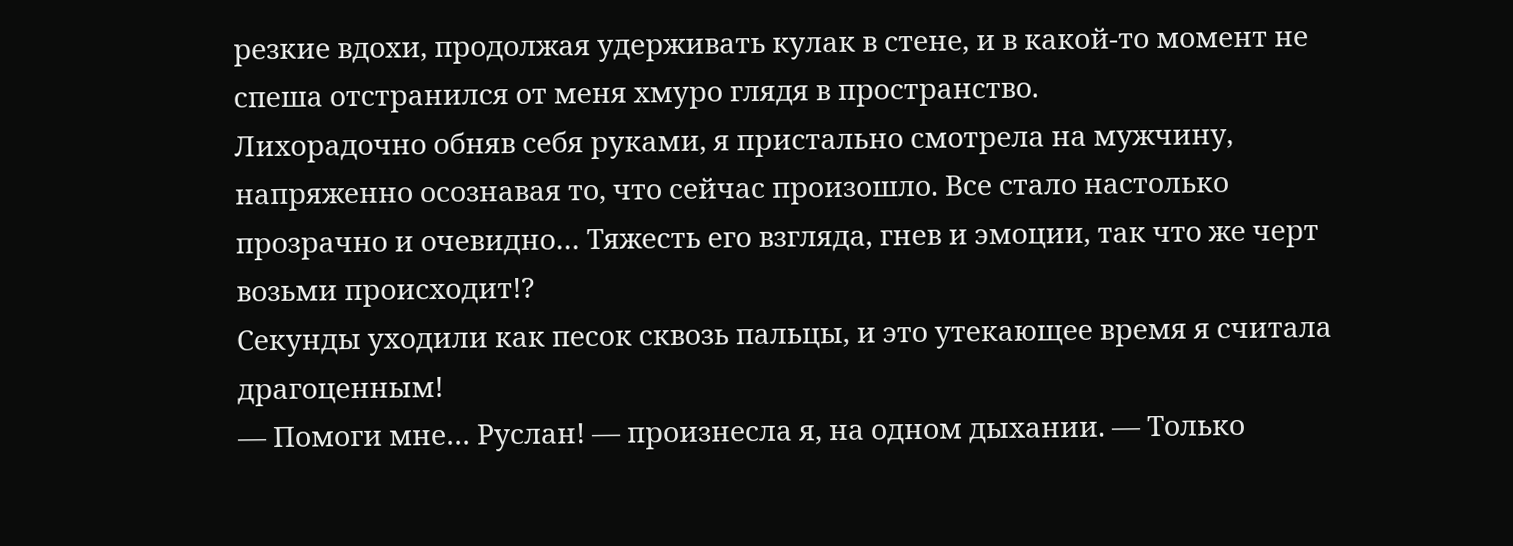резкие вдохи, продолжая удерживать кулак в стене, и в какой-то момент не спеша отстранился от меня хмуро глядя в пространство.
Лихорадочно обняв себя руками, я пристально смотрела на мужчину, напряженно осознавая то, что сейчас произошло. Все стало настолько прозрачно и очевидно… Тяжесть его взгляда, гнев и эмоции, так что же черт возьми происходит!?
Секунды уходили как песок сквозь пальцы, и это утекающее время я считала драгоценным!
— Помоги мне… Руслан! — произнесла я, на одном дыхании. — Только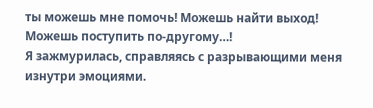ты можешь мне помочь! Можешь найти выход! Можешь поступить по-другому…!
Я зажмурилась, справляясь с разрывающими меня изнутри эмоциями.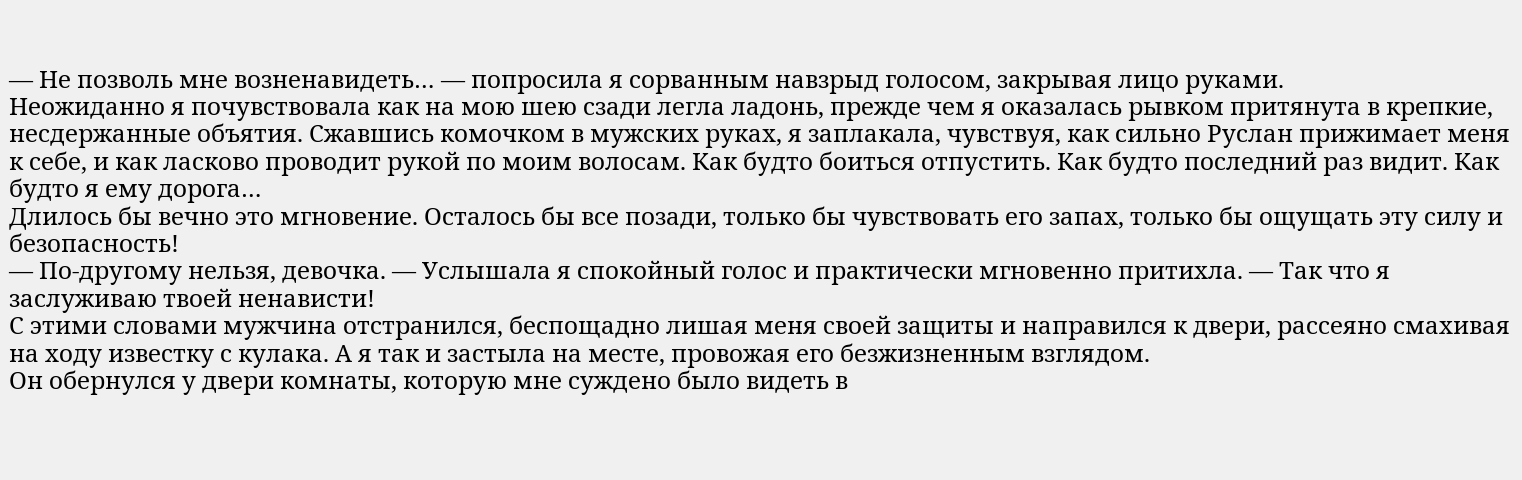— Не позволь мне возненавидеть… — попросила я сорванным навзрыд голосом, закрывая лицо руками.
Неожиданно я почувствовала как на мою шею сзади легла ладонь, прежде чем я оказалась рывком притянута в крепкие, несдержанные объятия. Сжавшись комочком в мужских руках, я заплакала, чувствуя, как сильно Руслан прижимает меня к себе, и как ласково проводит рукой по моим волосам. Как будто боиться отпустить. Как будто последний раз видит. Как будто я ему дорога…
Длилось бы вечно это мгновение. Осталось бы все позади, только бы чувствовать его запах, только бы ощущать эту силу и безопасность!
— По-другому нельзя, девочка. — Услышала я спокойный голос и практически мгновенно притихла. — Так что я заслуживаю твоей ненависти!
С этими словами мужчина отстранился, беспощадно лишая меня своей защиты и направился к двери, рассеяно смахивая на ходу известку с кулака. А я так и застыла на месте, провожая его безжизненным взглядом.
Он обернулся у двери комнаты, которую мне суждено было видеть в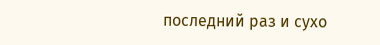последний раз и сухо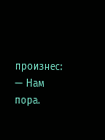произнес:
— Нам пора.